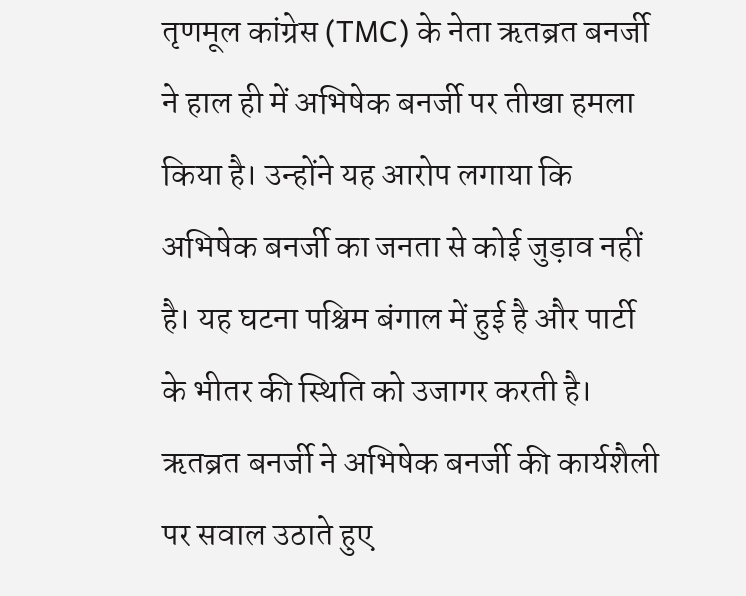तृणमूल कांग्रेस (TMC) के नेता ऋतब्रत बनर्जी ने हाल ही में अभिषेक बनर्जी पर तीखा हमला किया है। उन्होंने यह आरोप लगाया कि अभिषेक बनर्जी का जनता से कोई जुड़ाव नहीं है। यह घटना पश्चिम बंगाल में हुई है और पार्टी के भीतर की स्थिति को उजागर करती है।
ऋतब्रत बनर्जी ने अभिषेक बनर्जी की कार्यशैली पर सवाल उठाते हुए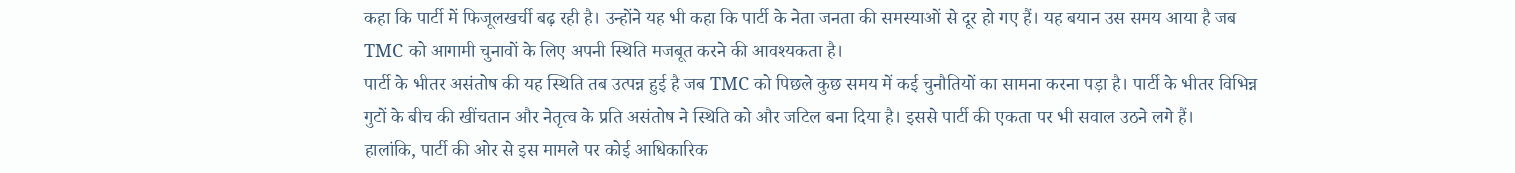कहा कि पार्टी में फिजूलखर्ची बढ़ रही है। उन्होंने यह भी कहा कि पार्टी के नेता जनता की समस्याओं से दूर हो गए हैं। यह बयान उस समय आया है जब TMC को आगामी चुनावों के लिए अपनी स्थिति मजबूत करने की आवश्यकता है।
पार्टी के भीतर असंतोष की यह स्थिति तब उत्पन्न हुई है जब TMC को पिछले कुछ समय में कई चुनौतियों का सामना करना पड़ा है। पार्टी के भीतर विभिन्न गुटों के बीच की खींचतान और नेतृत्व के प्रति असंतोष ने स्थिति को और जटिल बना दिया है। इससे पार्टी की एकता पर भी सवाल उठने लगे हैं।
हालांकि, पार्टी की ओर से इस मामले पर कोई आधिकारिक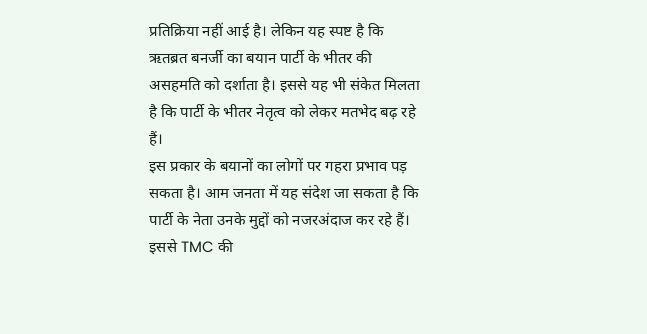प्रतिक्रिया नहीं आई है। लेकिन यह स्पष्ट है कि ऋतब्रत बनर्जी का बयान पार्टी के भीतर की असहमति को दर्शाता है। इससे यह भी संकेत मिलता है कि पार्टी के भीतर नेतृत्व को लेकर मतभेद बढ़ रहे हैं।
इस प्रकार के बयानों का लोगों पर गहरा प्रभाव पड़ सकता है। आम जनता में यह संदेश जा सकता है कि पार्टी के नेता उनके मुद्दों को नजरअंदाज कर रहे हैं। इससे TMC की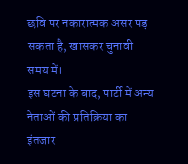छवि पर नकारात्मक असर पड़ सकता है, खासकर चुनावी समय में।
इस घटना के बाद, पार्टी में अन्य नेताओं की प्रतिक्रिया का इंतजार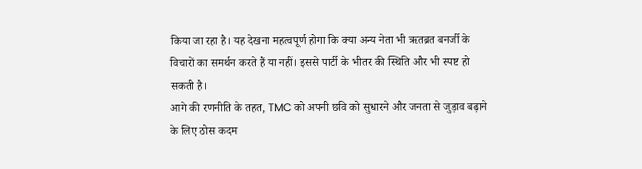किया जा रहा है। यह देखना महत्वपूर्ण होगा कि क्या अन्य नेता भी ऋतब्रत बनर्जी के विचारों का समर्थन करते हैं या नहीं। इससे पार्टी के भीतर की स्थिति और भी स्पष्ट हो सकती है।
आगे की रणनीति के तहत, TMC को अपनी छवि को सुधारने और जनता से जुड़ाव बढ़ाने के लिए ठोस कदम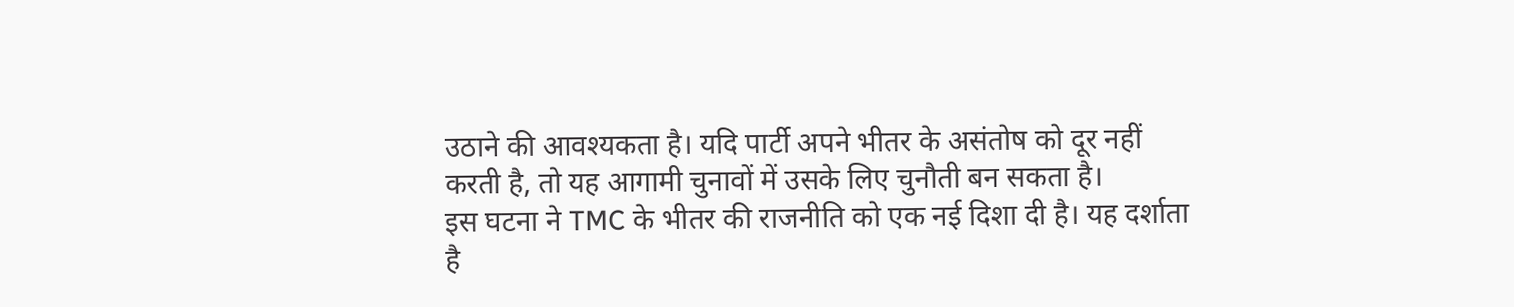उठाने की आवश्यकता है। यदि पार्टी अपने भीतर के असंतोष को दूर नहीं करती है, तो यह आगामी चुनावों में उसके लिए चुनौती बन सकता है।
इस घटना ने TMC के भीतर की राजनीति को एक नई दिशा दी है। यह दर्शाता है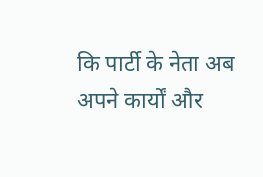कि पार्टी के नेता अब अपने कार्यों और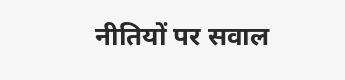नीतियों पर सवाल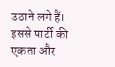उठाने लगे हैं। इससे पार्टी की एकता और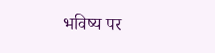भविष्य पर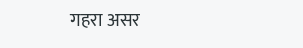गहरा असर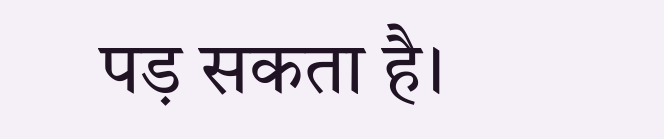पड़ सकता है।